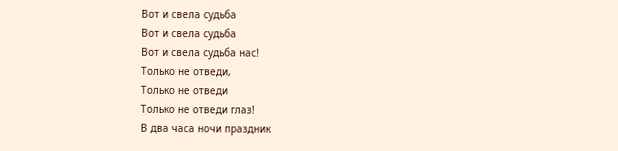Вот и свела судьба
Вот и свела судьба
Вот и свела судьба нас!
Только не отведи,
Только не отведи
Только не отведи глаз!
В два часа ночи праздник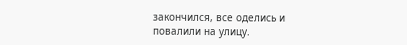закончился, все оделись и повалили на улицу.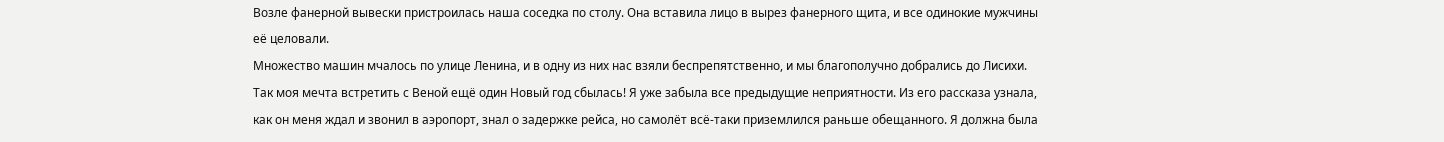Возле фанерной вывески пристроилась наша соседка по столу. Она вставила лицо в вырез фанерного щита, и все одинокие мужчины её целовали.
Множество машин мчалось по улице Ленина, и в одну из них нас взяли беспрепятственно, и мы благополучно добрались до Лисихи.
Так моя мечта встретить с Веной ещё один Новый год сбылась! Я уже забыла все предыдущие неприятности. Из его рассказа узнала, как он меня ждал и звонил в аэропорт, знал о задержке рейса, но самолёт всё-таки приземлился раньше обещанного. Я должна была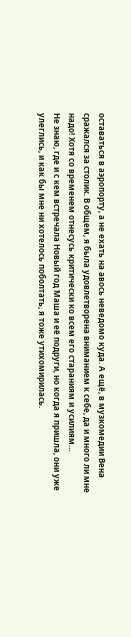оставаться в аэропорту, а не ехать на авось неведомо куда. А ещё, в музкомедии Вена сражался за столик. В общем, я была удовлетворена вниманием к себе, да и много ли мне надо! Хотя со временем отнесусь критически ко всем его стараниям и усилиям…
Не знаю, где и с кем встречала Новый год Маша и её подруги, но когда я пришла, они уже улеглись, и как бы мне ни хотелось поболтать, я тоже утихомирилась.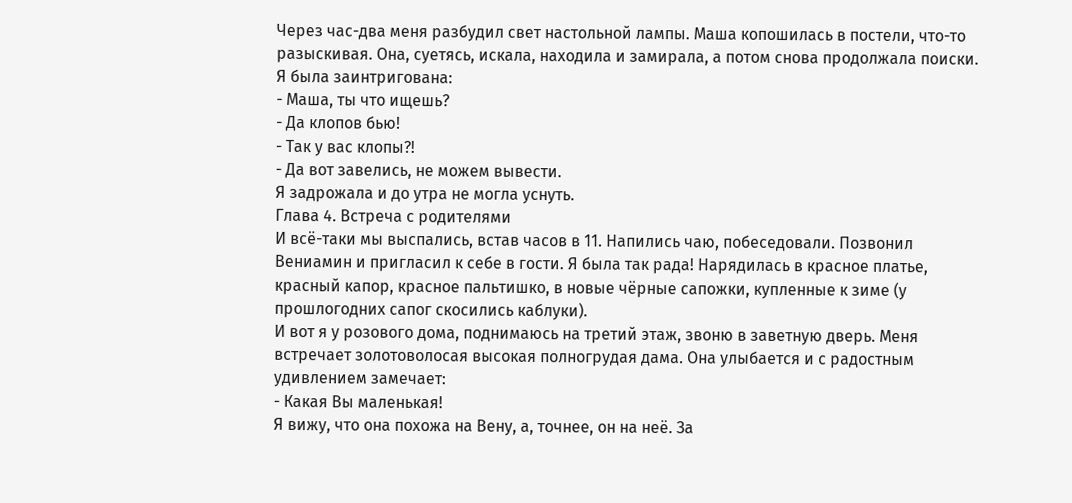Через час-два меня разбудил свет настольной лампы. Маша копошилась в постели, что-то разыскивая. Она, суетясь, искала, находила и замирала, а потом снова продолжала поиски. Я была заинтригована:
- Маша, ты что ищешь?
- Да клопов бью!
- Так у вас клопы?!
- Да вот завелись, не можем вывести.
Я задрожала и до утра не могла уснуть.
Глава 4. Встреча с родителями
И всё-таки мы выспались, встав часов в 11. Напились чаю, побеседовали. Позвонил Вениамин и пригласил к себе в гости. Я была так рада! Нарядилась в красное платье, красный капор, красное пальтишко, в новые чёрные сапожки, купленные к зиме (у прошлогодних сапог скосились каблуки).
И вот я у розового дома, поднимаюсь на третий этаж, звоню в заветную дверь. Меня встречает золотоволосая высокая полногрудая дама. Она улыбается и с радостным удивлением замечает:
- Какая Вы маленькая!
Я вижу, что она похожа на Вену, а, точнее, он на неё. За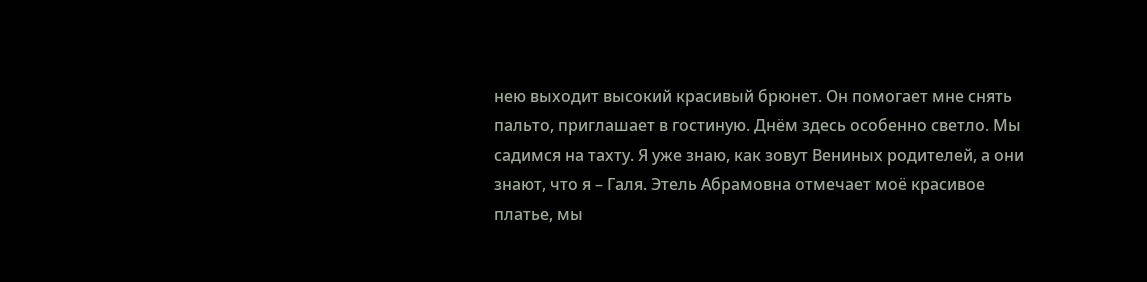нею выходит высокий красивый брюнет. Он помогает мне снять пальто, приглашает в гостиную. Днём здесь особенно светло. Мы садимся на тахту. Я уже знаю, как зовут Вениных родителей, а они знают, что я – Галя. Этель Абрамовна отмечает моё красивое платье, мы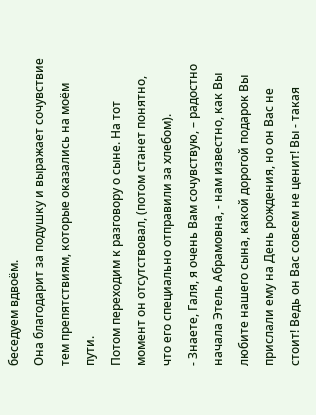беседуем вдвоём.
Она благодарит за подушку и выражает сочувствие тем препятствиям, которые оказались на моём пути.
Потом переходим к разговору о сыне. На тот момент он отсутствовал, (потом станет понятно, что его специально отправили за хлебом).
- Знаете, Галя, я очень Вам сочувствую, – радостно начала Этель Абрамовна, - нам известно, как Вы любите нашего сына, какой дорогой подарок Вы прислали ему на День рождения, но он Вас не стоит! Ведь он Вас совсем не ценит! Вы - такая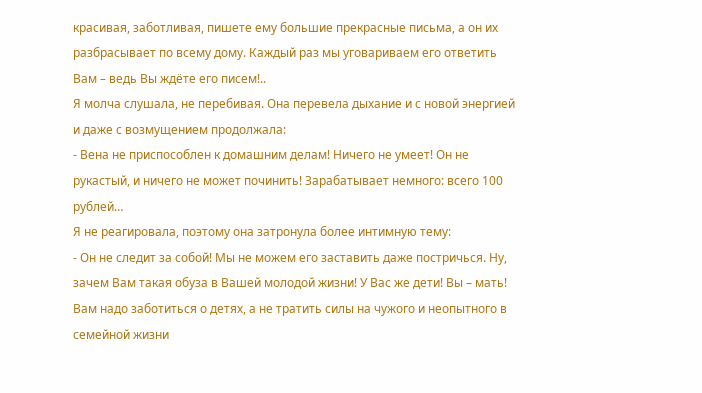красивая, заботливая, пишете ему большие прекрасные письма, а он их разбрасывает по всему дому. Каждый раз мы уговариваем его ответить Вам – ведь Вы ждёте его писем!..
Я молча слушала, не перебивая. Она перевела дыхание и с новой энергией и даже с возмущением продолжала:
- Вена не приспособлен к домашним делам! Ничего не умеет! Он не рукастый, и ничего не может починить! Зарабатывает немного: всего 100 рублей…
Я не реагировала, поэтому она затронула более интимную тему:
- Он не следит за собой! Мы не можем его заставить даже постричься. Ну, зачем Вам такая обуза в Вашей молодой жизни! У Вас же дети! Вы – мать! Вам надо заботиться о детях, а не тратить силы на чужого и неопытного в семейной жизни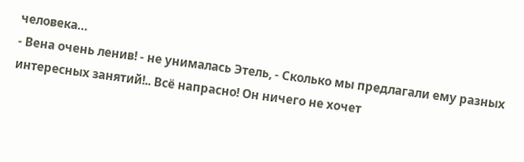человека…
- Вена очень ленив! - не унималась Этель, - Сколько мы предлагали ему разных интересных занятий!.. Всё напрасно! Он ничего не хочет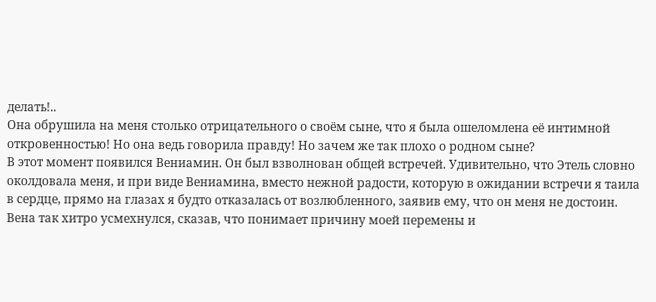делать!..
Она обрушила на меня столько отрицательного о своём сыне, что я была ошеломлена её интимной откровенностью! Но она ведь говорила правду! Но зачем же так плохо о родном сыне?
В этот момент появился Вениамин. Он был взволнован общей встречей. Удивительно, что Этель словно околдовала меня, и при виде Вениамина, вместо нежной радости, которую в ожидании встречи я таила в сердце, прямо на глазах я будто отказалась от возлюбленного, заявив ему, что он меня не достоин.
Вена так хитро усмехнулся, сказав, что понимает причину моей перемены и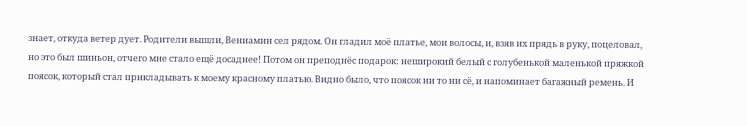знает, откуда ветер дует. Родители вышли, Вениамин сел рядом. Он гладил моё платье, мои волосы, и, взяв их прядь в руку, поцеловал, но это был шиньон, отчего мне стало ещё досаднее! Потом он преподнёс подарок: неширокий белый с голубенькой маленькой пряжкой поясок, который стал прикладывать к моему красному платью. Видно было, что поясок ни то ни сё, и напоминает багажный ремень. И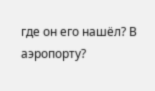где он его нашёл? В аэропорту?